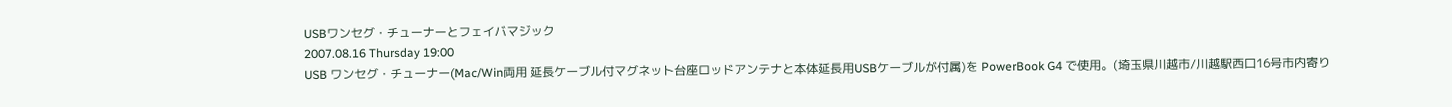USBワンセグ・チューナーとフェイバマジック
2007.08.16 Thursday 19:00
USB ワンセグ・チューナー(Mac/Win両用 延長ケーブル付マグネット台座ロッドアンテナと本体延長用USBケーブルが付属)を PowerBook G4 で使用。(埼玉県川越市/川越駅西口16号市内寄り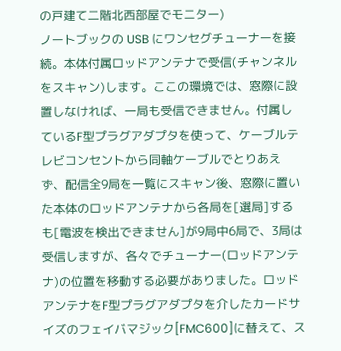の戸建て二階北西部屋でモニター)
ノートブックの USB にワンセグチューナーを接続。本体付属ロッドアンテナで受信(チャンネルをスキャン)します。ここの環境では、窓際に設置しなければ、一局も受信できません。付属しているF型プラグアダプタを使って、ケーブルテレビコンセントから同軸ケーブルでとりあえず、配信全9局を一覧にスキャン後、窓際に置いた本体のロッドアンテナから各局を[選局]するも[電波を検出できません]が9局中6局で、3局は受信しますが、各々でチューナー(ロッドアンテナ)の位置を移動する必要がありました。ロッドアンテナをF型プラグアダプタを介したカードサイズのフェイバマジック[FMC600]に替えて、ス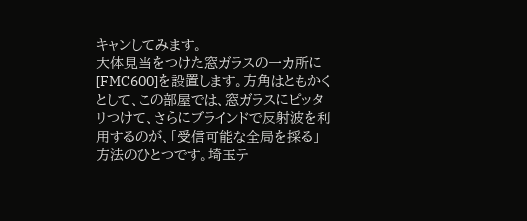キャンしてみます。
大体見当をつけた窓ガラスの一カ所に[FMC600]を設置します。方角はともかくとして、この部屋では、窓ガラスにピッタリつけて、さらにブラインドで反射波を利用するのが、「受信可能な全局を採る」方法のひとつです。埼玉テ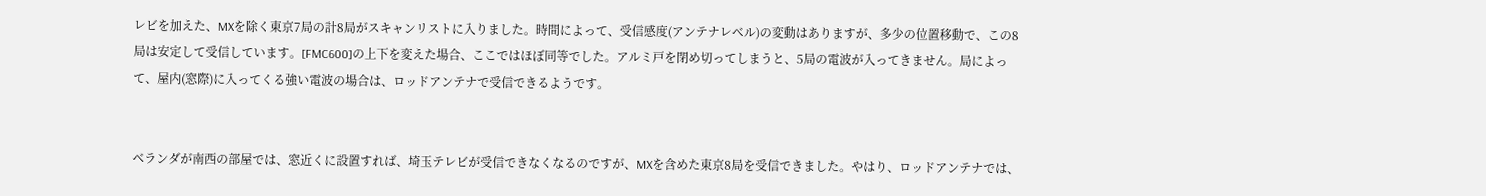レビを加えた、MXを除く東京7局の計8局がスキャンリストに入りました。時間によって、受信感度(アンテナレベル)の変動はありますが、多少の位置移動で、この8局は安定して受信しています。[FMC600]の上下を変えた場合、ここではほぼ同等でした。アルミ戸を閉め切ってしまうと、5局の電波が入ってきません。局によって、屋内(窓際)に入ってくる強い電波の場合は、ロッドアンテナで受信できるようです。


ベランダが南西の部屋では、窓近くに設置すれば、埼玉テレビが受信できなくなるのですが、MXを含めた東京8局を受信できました。やはり、ロッドアンテナでは、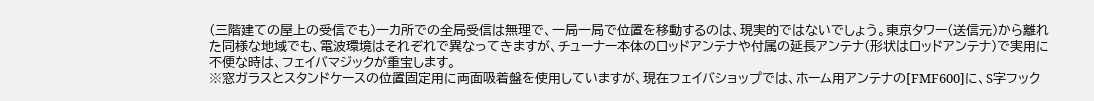(三階建ての屋上の受信でも)一カ所での全局受信は無理で、一局一局で位置を移動するのは、現実的ではないでしょう。東京タワー(送信元)から離れた同様な地域でも、電波環境はそれぞれで異なってきますが、チューナー本体のロッドアンテナや付属の延長アンテナ(形状はロッドアンテナ)で実用に不便な時は、フェイバマジックが重宝します。
※窓ガラスとスタンドケースの位置固定用に両面吸着盤を使用していますが、現在フェイバショップでは、ホーム用アンテナの[FMF600]に、S字フック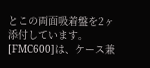とこの両面吸着盤を2ヶ添付しています。[FMC600]は、ケース兼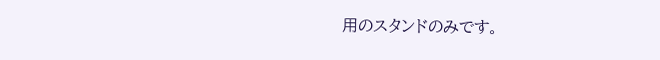用のスタンドのみです。